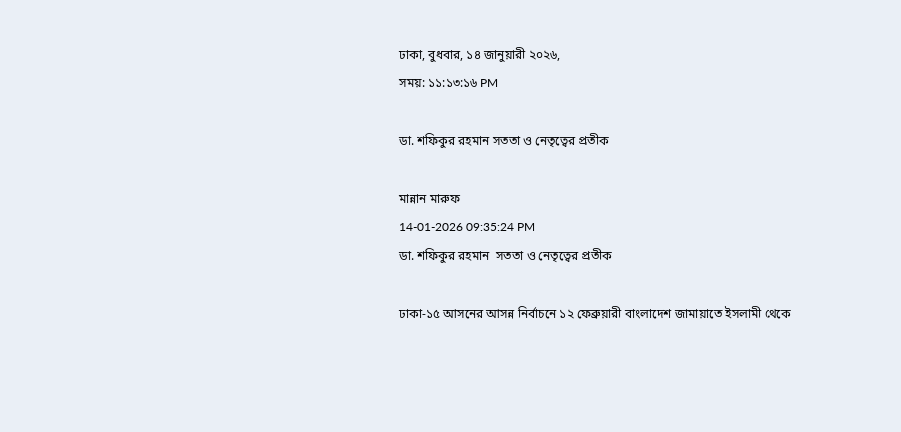ঢাকা, বুধবার, ১৪ জানুয়ারী ২০২৬,
সময়: ১১:১৩:১৬ PM

ডা. শফিকুর রহমান সততা ও নেতৃত্বের প্রতীক

মান্নান মারুফ
14-01-2026 09:35:24 PM
ডা. শফিকুর রহমান  সততা ও নেতৃত্বের প্রতীক

ঢাকা-১৫ আসনের আসন্ন নির্বাচনে ১২ ফেব্রুয়ারী বাংলাদেশ জামায়াতে ইসলামী থেকে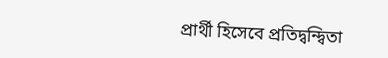প্রার্থী হিসেবে প্রতিদ্বন্দ্বিতা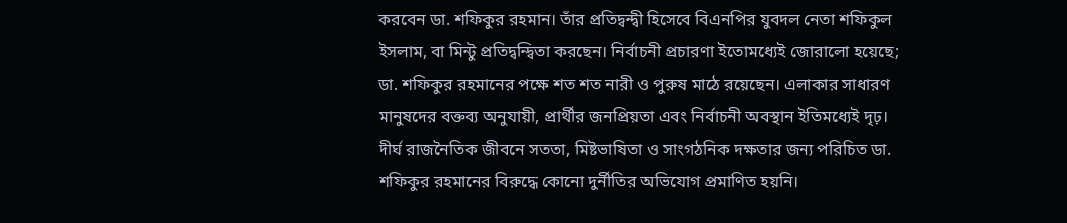করবেন ডা. শফিকুর রহমান। তাঁর প্রতিদ্বন্দ্বী হিসেবে বিএনপির যুবদল নেতা শফিকুল ইসলাম, বা মিন্টু প্রতিদ্বন্দ্বিতা করছেন। নির্বাচনী প্রচারণা ইতোমধ্যেই জোরালো হয়েছে; ডা. শফিকুর রহমানের পক্ষে শত শত নারী ও পুরুষ মাঠে রয়েছেন। এলাকার সাধারণ মানুষদের বক্তব্য অনুযায়ী, প্রার্থীর জনপ্রিয়তা এবং নির্বাচনী অবস্থান ইতিমধ্যেই দৃঢ়। দীর্ঘ রাজনৈতিক জীবনে সততা, মিষ্টভাষিতা ও সাংগঠনিক দক্ষতার জন্য পরিচিত ডা. শফিকুর রহমানের বিরুদ্ধে কোনো দুর্নীতির অভিযোগ প্রমাণিত হয়নি।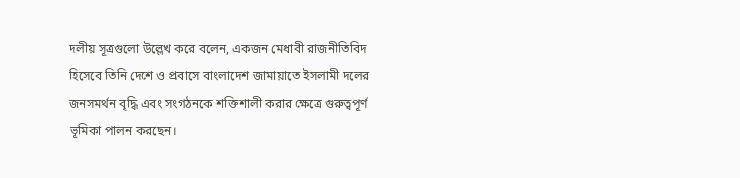দলীয় সূত্রগুলো উল্লেখ করে বলেন, একজন মেধাবী রাজনীতিবিদ হিসেবে তিনি দেশে ও প্রবাসে বাংলাদেশ জামায়াতে ইসলামী দলের জনসমর্থন বৃদ্ধি এবং সংগঠনকে শক্তিশালী করার ক্ষেত্রে গুরুত্বপূর্ণ ভূমিকা পালন করছেন।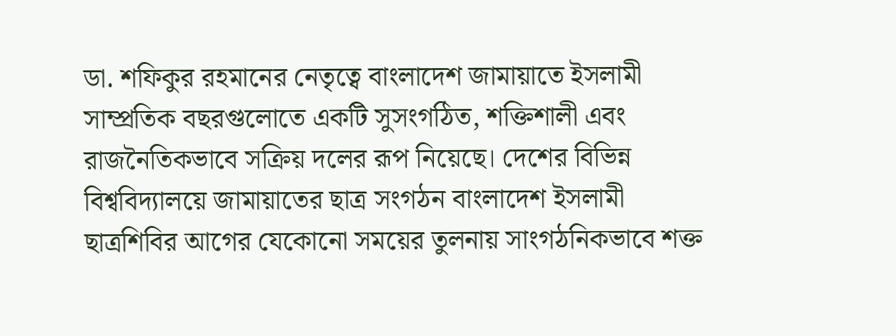ডা. শফিকুর রহমানের নেতৃত্বে বাংলাদেশ জামায়াতে ইসলামী সাম্প্রতিক বছরগুলোতে একটি সুসংগঠিত, শক্তিশালী এবং রাজনৈতিকভাবে সক্রিয় দলের রূপ নিয়েছে। দেশের বিভিন্ন বিশ্ববিদ্যালয়ে জামায়াতের ছাত্র সংগঠন বাংলাদেশ ইসলামী ছাত্রশিবির আগের যেকোনো সময়ের তুলনায় সাংগঠনিকভাবে শক্ত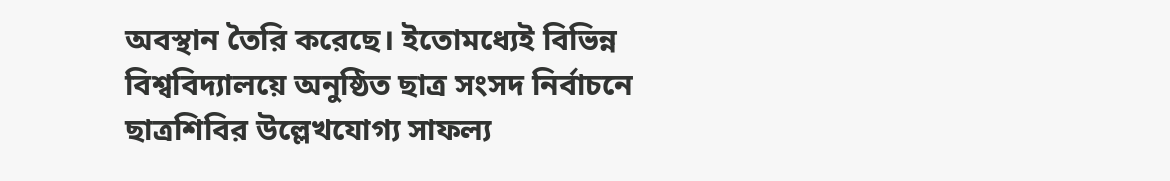অবস্থান তৈরি করেছে। ইতোমধ্যেই বিভিন্ন বিশ্ববিদ্যালয়ে অনুষ্ঠিত ছাত্র সংসদ নির্বাচনে ছাত্রশিবির উল্লেখযোগ্য সাফল্য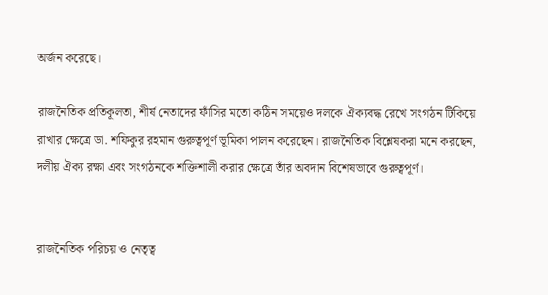অর্জন করেছে।

রাজনৈতিক প্রতিকূলতা, শীর্ষ নেতাদের ফাঁসির মতো কঠিন সময়েও দলকে ঐক্যবদ্ধ রেখে সংগঠন টিকিয়ে রাখার ক্ষেত্রে ডা. শফিকুর রহমান গুরুত্বপূর্ণ ভূমিকা পালন করেছেন। রাজনৈতিক বিশ্লেষকরা মনে করছেন, দলীয় ঐক্য রক্ষা এবং সংগঠনকে শক্তিশালী করার ক্ষেত্রে তাঁর অবদান বিশেষভাবে গুরুত্বপূর্ণ।


রাজনৈতিক পরিচয় ও নেতৃত্ব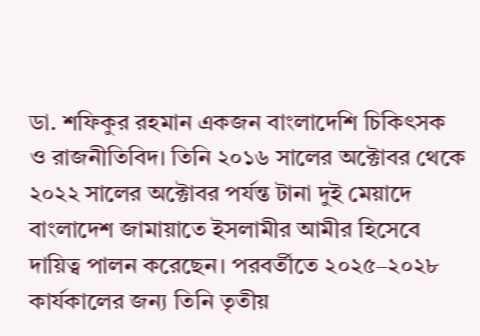ডা. শফিকুর রহমান একজন বাংলাদেশি চিকিৎসক ও রাজনীতিবিদ। তিনি ২০১৬ সালের অক্টোবর থেকে ২০২২ সালের অক্টোবর পর্যন্ত টানা দুই মেয়াদে বাংলাদেশ জামায়াতে ইসলামীর আমীর হিসেবে দায়িত্ব পালন করেছেন। পরবর্তীতে ২০২৫–২০২৮ কার্যকালের জন্য তিনি তৃতীয়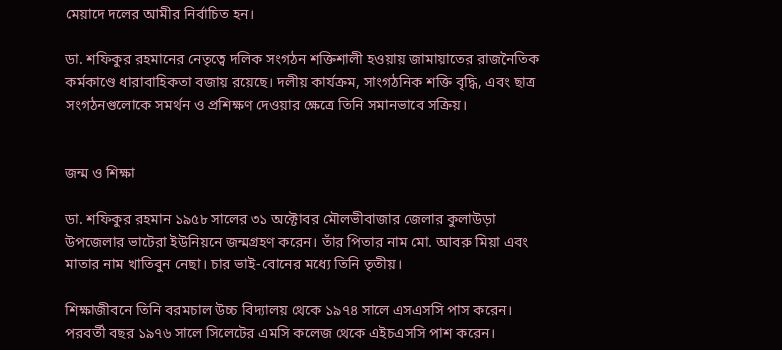মেয়াদে দলের আমীর নির্বাচিত হন।

ডা. শফিকুর রহমানের নেতৃত্বে দলিক সংগঠন শক্তিশালী হওয়ায় জামায়াতের রাজনৈতিক কর্মকাণ্ডে ধারাবাহিকতা বজায় রয়েছে। দলীয় কার্যক্রম, সাংগঠনিক শক্তি বৃদ্ধি, এবং ছাত্র সংগঠনগুলোকে সমর্থন ও প্রশিক্ষণ দেওয়ার ক্ষেত্রে তিনি সমানভাবে সক্রিয়।


জন্ম ও শিক্ষা

ডা. শফিকুর রহমান ১৯৫৮ সালের ৩১ অক্টোবর মৌলভীবাজার জেলার কুলাউড়া উপজেলার ভাটেরা ইউনিয়নে জন্মগ্রহণ করেন। তাঁর পিতার নাম মো. আবরু মিয়া এবং মাতার নাম খাতিবুন নেছা। চার ভাই-বোনের মধ্যে তিনি তৃতীয়।

শিক্ষাজীবনে তিনি বরমচাল উচ্চ বিদ্যালয় থেকে ১৯৭৪ সালে এসএসসি পাস করেন। পরবর্তী বছর ১৯৭৬ সালে সিলেটের এমসি কলেজ থেকে এইচএসসি পাশ করেন।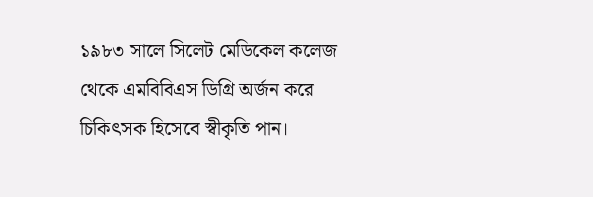১৯৮৩ সালে সিলেট মেডিকেল কলেজ থেকে এমবিবিএস ডিগ্রি অর্জন করে চিকিৎসক হিসেবে স্বীকৃতি পান।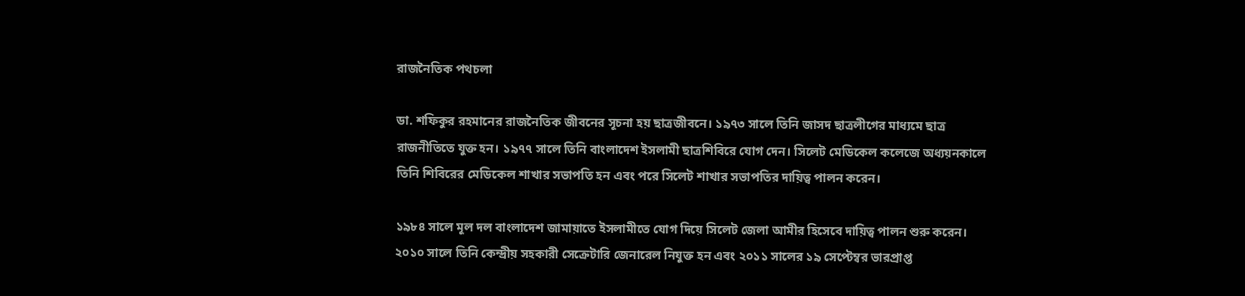রাজনৈতিক পথচলা

ডা. শফিকুর রহমানের রাজনৈতিক জীবনের সূচনা হয় ছাত্রজীবনে। ১৯৭৩ সালে তিনি জাসদ ছাত্রলীগের মাধ্যমে ছাত্র রাজনীতিতে যুক্ত হন। ১৯৭৭ সালে তিনি বাংলাদেশ ইসলামী ছাত্রশিবিরে যোগ দেন। সিলেট মেডিকেল কলেজে অধ্যয়নকালে তিনি শিবিরের মেডিকেল শাখার সভাপতি হন এবং পরে সিলেট শাখার সভাপতির দায়িত্ব পালন করেন।

১৯৮৪ সালে মূল দল বাংলাদেশ জামায়াতে ইসলামীতে যোগ দিয়ে সিলেট জেলা আমীর হিসেবে দায়িত্ব পালন শুরু করেন। ২০১০ সালে তিনি কেন্দ্রীয় সহকারী সেক্রেটারি জেনারেল নিযুক্ত হন এবং ২০১১ সালের ১৯ সেপ্টেম্বর ভারপ্রাপ্ত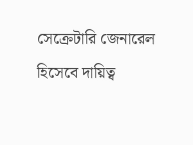সেক্রেটারি জেনারেল হিসেবে দায়িত্ব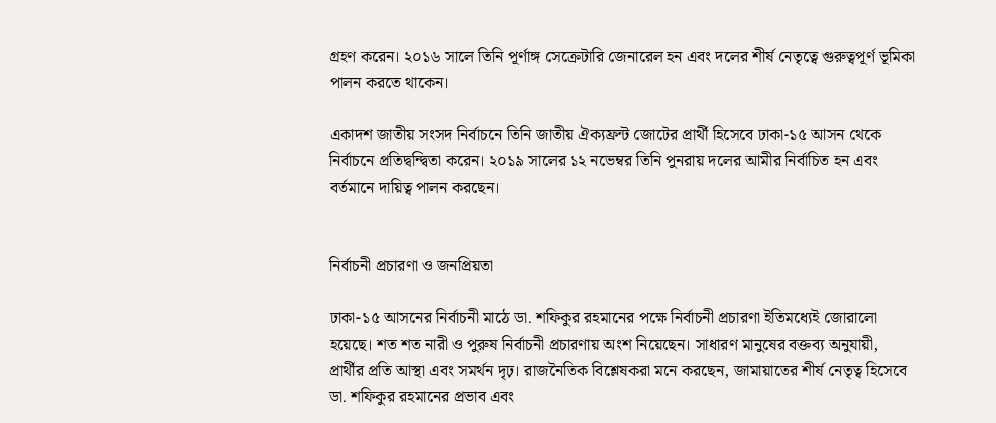গ্রহণ করেন। ২০১৬ সালে তিনি পূর্ণাঙ্গ সেক্রেটারি জেনারেল হন এবং দলের শীর্ষ নেতৃত্বে গুরুত্বপূর্ণ ভূমিকা পালন করতে থাকেন।

একাদশ জাতীয় সংসদ নির্বাচনে তিনি জাতীয় ঐক্যফ্রন্ট জোটের প্রার্থী হিসেবে ঢাকা-১৫ আসন থেকে নির্বাচনে প্রতিদ্বন্দ্বিতা করেন। ২০১৯ সালের ১২ নভেম্বর তিনি পুনরায় দলের আমীর নির্বাচিত হন এবং বর্তমানে দায়িত্ব পালন করছেন।


নির্বাচনী প্রচারণা ও জনপ্রিয়তা

ঢাকা-১৫ আসনের নির্বাচনী মাঠে ডা. শফিকুর রহমানের পক্ষে নির্বাচনী প্রচারণা ইতিমধ্যেই জোরালো হয়েছে। শত শত নারী ও পুরুষ নির্বাচনী প্রচারণায় অংশ নিয়েছেন। সাধারণ মানুষের বক্তব্য অনুযায়ী, প্রার্থীর প্রতি আস্থা এবং সমর্থন দৃঢ়। রাজনৈতিক বিশ্লেষকরা মনে করছেন, জামায়াতের শীর্ষ নেতৃত্ব হিসেবে ডা. শফিকুর রহমানের প্রভাব এবং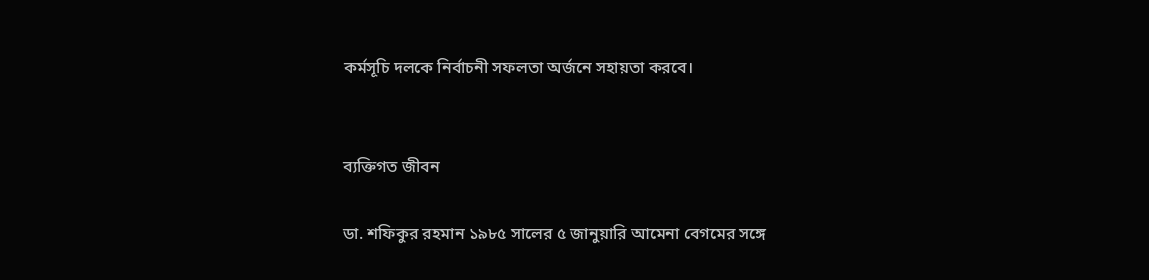কর্মসূচি দলকে নির্বাচনী সফলতা অর্জনে সহায়তা করবে।


ব্যক্তিগত জীবন

ডা. শফিকুর রহমান ১৯৮৫ সালের ৫ জানুয়ারি আমেনা বেগমের সঙ্গে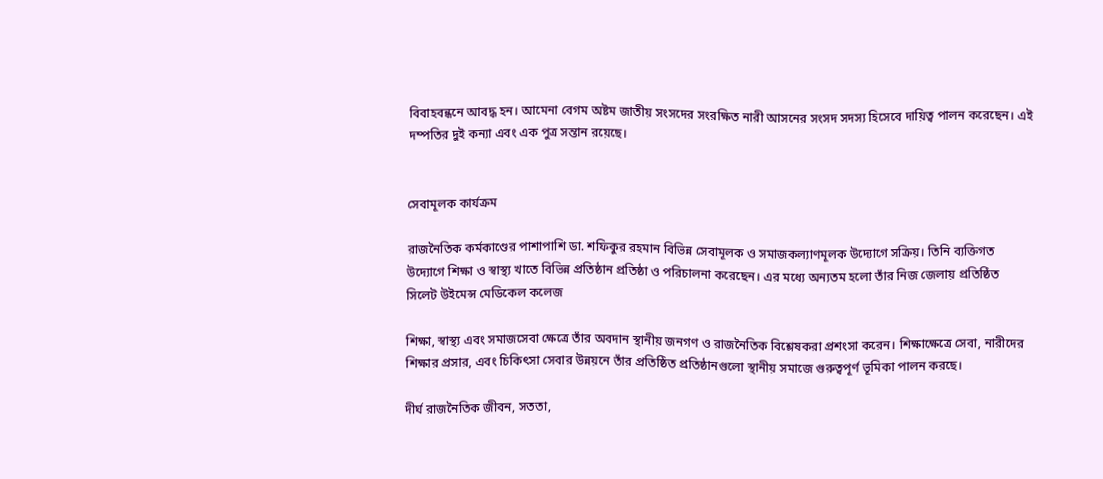বিবাহবন্ধনে আবদ্ধ হন। আমেনা বেগম অষ্টম জাতীয় সংসদের সংরক্ষিত নারী আসনের সংসদ সদস্য হিসেবে দায়িত্ব পালন করেছেন। এই দম্পতির দুই কন্যা এবং এক পুত্র সন্তান রয়েছে।


সেবামূলক কার্যক্রম

রাজনৈতিক কর্মকাণ্ডের পাশাপাশি ডা. শফিকুর রহমান বিভিন্ন সেবামূলক ও সমাজকল্যাণমূলক উদ্যোগে সক্রিয়। তিনি ব্যক্তিগত উদ্যোগে শিক্ষা ও স্বাস্থ্য খাতে বিভিন্ন প্রতিষ্ঠান প্রতিষ্ঠা ও পরিচালনা করেছেন। এর মধ্যে অন্যতম হলো তাঁর নিজ জেলায় প্রতিষ্ঠিত সিলেট উইমেন্স মেডিকেল কলেজ

শিক্ষা, স্বাস্থ্য এবং সমাজসেবা ক্ষেত্রে তাঁর অবদান স্থানীয় জনগণ ও রাজনৈতিক বিশ্লেষকরা প্রশংসা করেন। শিক্ষাক্ষেত্রে সেবা, নারীদের শিক্ষার প্রসার, এবং চিকিৎসা সেবার উন্নয়নে তাঁর প্রতিষ্ঠিত প্রতিষ্ঠানগুলো স্থানীয় সমাজে গুরুত্বপূর্ণ ভূমিকা পালন করছে।

দীর্ঘ রাজনৈতিক জীবন, সততা,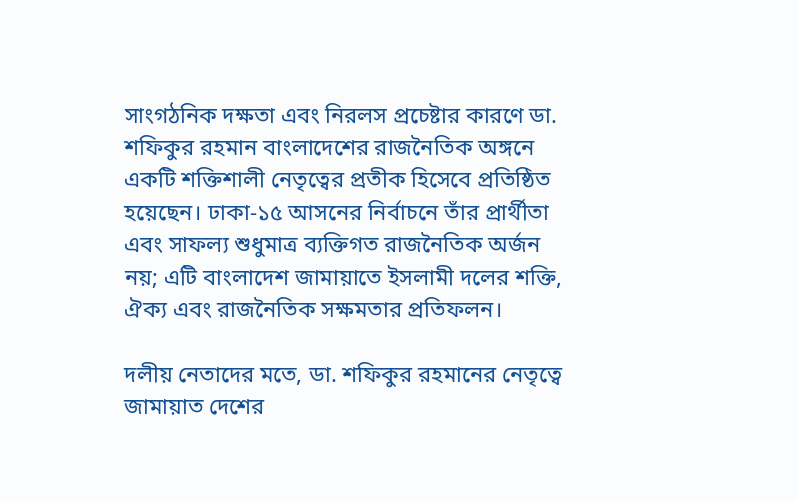সাংগঠনিক দক্ষতা এবং নিরলস প্রচেষ্টার কারণে ডা. শফিকুর রহমান বাংলাদেশের রাজনৈতিক অঙ্গনে একটি শক্তিশালী নেতৃত্বের প্রতীক হিসেবে প্রতিষ্ঠিত হয়েছেন। ঢাকা-১৫ আসনের নির্বাচনে তাঁর প্রার্থীতা এবং সাফল্য শুধুমাত্র ব্যক্তিগত রাজনৈতিক অর্জন নয়; এটি বাংলাদেশ জামায়াতে ইসলামী দলের শক্তি, ঐক্য এবং রাজনৈতিক সক্ষমতার প্রতিফলন।

দলীয় নেতাদের মতে, ডা. শফিকুর রহমানের নেতৃত্বে জামায়াত দেশের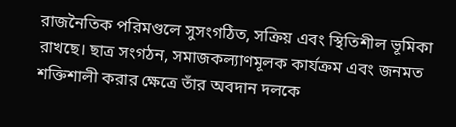রাজনৈতিক পরিমণ্ডলে সুসংগঠিত, সক্রিয় এবং স্থিতিশীল ভূমিকা রাখছে। ছাত্র সংগঠন, সমাজকল্যাণমূলক কার্যক্রম এবং জনমত শক্তিশালী করার ক্ষেত্রে তাঁর অবদান দলকে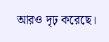আরও দৃঢ় করেছে।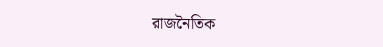রাজনৈতিক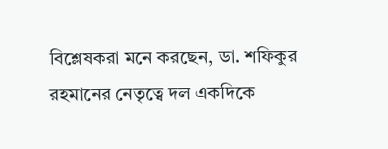বিশ্লেষকরা মনে করছেন, ডা. শফিকুর রহমানের নেতৃত্বে দল একদিকে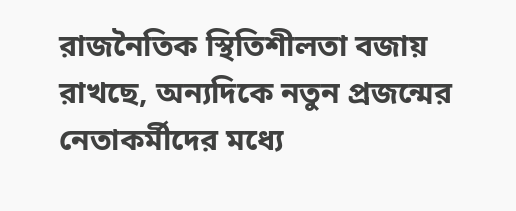রাজনৈতিক স্থিতিশীলতা বজায় রাখছে, অন্যদিকে নতুন প্রজন্মের নেতাকর্মীদের মধ্যে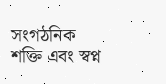সংগঠনিক শক্তি এবং স্বপ্ন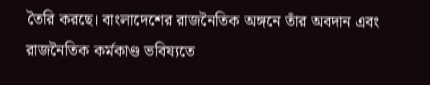তৈরি করছে। বাংলাদেশের রাজনৈতিক অঙ্গনে তাঁর অবদান এবং রাজনৈতিক কর্মকাণ্ড ভবিষ্যতে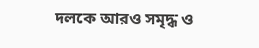দলকে আরও সমৃদ্ধ ও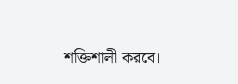শক্তিশালী করবে।